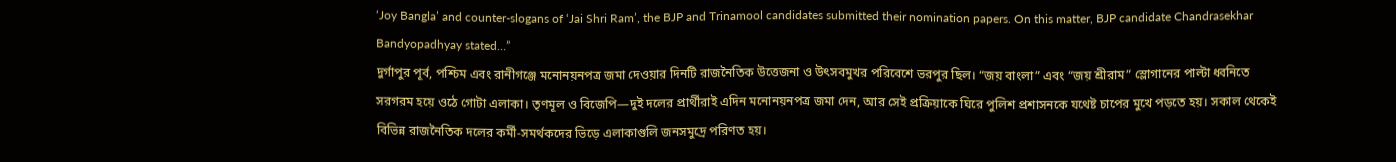‘Joy Bangla’ and counter-slogans of ‘Jai Shri Ram’, the BJP and Trinamool candidates submitted their nomination papers. On this matter, BJP candidate Chandrasekhar Bandyopadhyay stated…”
দুর্গাপুর পূর্ব, পশ্চিম এবং রানীগঞ্জে মনোনয়নপত্র জমা দেওয়ার দিনটি রাজনৈতিক উত্তেজনা ও উৎসবমুখর পরিবেশে ভরপুর ছিল। “জয় বাংলা” এবং “জয় শ্রীরাম” স্লোগানের পাল্টা ধ্বনিতে সরগরম হয়ে ওঠে গোটা এলাকা। তৃণমূল ও বিজেপি—দুই দলের প্রার্থীরাই এদিন মনোনয়নপত্র জমা দেন, আর সেই প্রক্রিয়াকে ঘিরে পুলিশ প্রশাসনকে যথেষ্ট চাপের মুখে পড়তে হয়। সকাল থেকেই বিভিন্ন রাজনৈতিক দলের কর্মী-সমর্থকদের ভিড়ে এলাকাগুলি জনসমুদ্রে পরিণত হয়।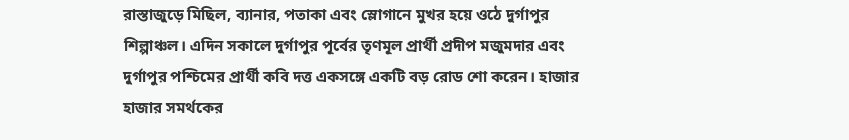রাস্তাজুড়ে মিছিল, ব্যানার, পতাকা এবং স্লোগানে মুখর হয়ে ওঠে দুর্গাপুর শিল্পাঞ্চল। এদিন সকালে দুর্গাপুর পূর্বের তৃণমূল প্রার্থী প্রদীপ মজুমদার এবং দুর্গাপুর পশ্চিমের প্রার্থী কবি দত্ত একসঙ্গে একটি বড় রোড শো করেন। হাজার হাজার সমর্থকের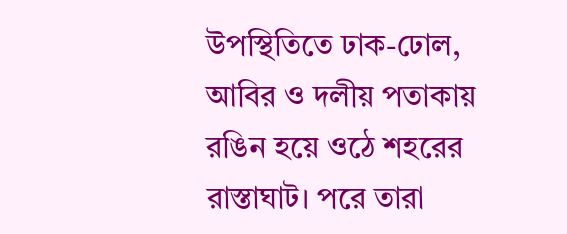উপস্থিতিতে ঢাক-ঢোল, আবির ও দলীয় পতাকায় রঙিন হয়ে ওঠে শহরের রাস্তাঘাট। পরে তারা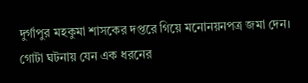দুর্গাপুর মহকুমা শাসকের দপ্তরে গিয়ে মনোনয়নপত্র জমা দেন। গোটা ঘটনায় যেন এক ধরনের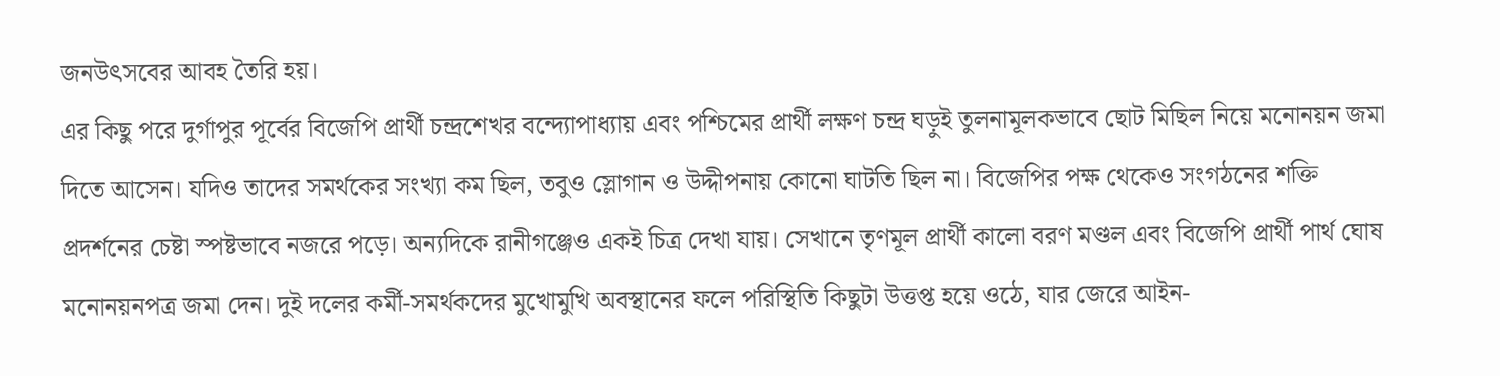জনউৎসবের আবহ তৈরি হয়।
এর কিছু পরে দুর্গাপুর পূর্বের বিজেপি প্রার্থী চন্দ্রশেখর বন্দ্যোপাধ্যায় এবং পশ্চিমের প্রার্থী লক্ষণ চন্দ্র ঘড়ুই তুলনামূলকভাবে ছোট মিছিল নিয়ে মনোনয়ন জমা দিতে আসেন। যদিও তাদের সমর্থকের সংখ্যা কম ছিল, তবুও স্লোগান ও উদ্দীপনায় কোনো ঘাটতি ছিল না। বিজেপির পক্ষ থেকেও সংগঠনের শক্তি প্রদর্শনের চেষ্টা স্পষ্টভাবে নজরে পড়ে। অন্যদিকে রানীগঞ্জেও একই চিত্র দেখা যায়। সেখানে তৃণমূল প্রার্থী কালো বরণ মণ্ডল এবং বিজেপি প্রার্থী পার্থ ঘোষ মনোনয়নপত্র জমা দেন। দুই দলের কর্মী-সমর্থকদের মুখোমুখি অবস্থানের ফলে পরিস্থিতি কিছুটা উত্তপ্ত হয়ে ওঠে, যার জেরে আইন-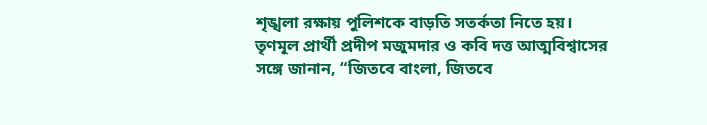শৃঙ্খলা রক্ষায় পুলিশকে বাড়তি সতর্কতা নিতে হয়।
তৃণমূল প্রার্থী প্রদীপ মজুমদার ও কবি দত্ত আত্মবিশ্বাসের সঙ্গে জানান, “জিতবে বাংলা, জিতবে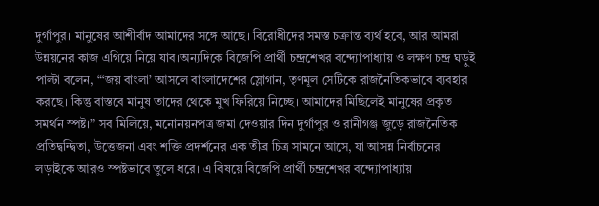দুর্গাপুর। মানুষের আশীর্বাদ আমাদের সঙ্গে আছে। বিরোধীদের সমস্ত চক্রান্ত ব্যর্থ হবে, আর আমরা উন্নয়নের কাজ এগিয়ে নিয়ে যাব।অন্যদিকে বিজেপি প্রার্থী চন্দ্রশেখর বন্দ্যোপাধ্যায় ও লক্ষণ চন্দ্র ঘড়ুই পাল্টা বলেন, “‘জয় বাংলা’ আসলে বাংলাদেশের স্লোগান, তৃণমূল সেটিকে রাজনৈতিকভাবে ব্যবহার করছে। কিন্তু বাস্তবে মানুষ তাদের থেকে মুখ ফিরিয়ে নিচ্ছে। আমাদের মিছিলেই মানুষের প্রকৃত সমর্থন স্পষ্ট।” সব মিলিয়ে, মনোনয়নপত্র জমা দেওয়ার দিন দুর্গাপুর ও রানীগঞ্জ জুড়ে রাজনৈতিক প্রতিদ্বন্দ্বিতা, উত্তেজনা এবং শক্তি প্রদর্শনের এক তীব্র চিত্র সামনে আসে, যা আসন্ন নির্বাচনের লড়াইকে আরও স্পষ্টভাবে তুলে ধরে। এ বিষয়ে বিজেপি প্রার্থী চন্দ্রশেখর বন্দ্যোপাধ্যায়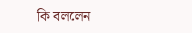কি বললেন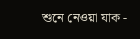শুনে নেওয়া যাক -